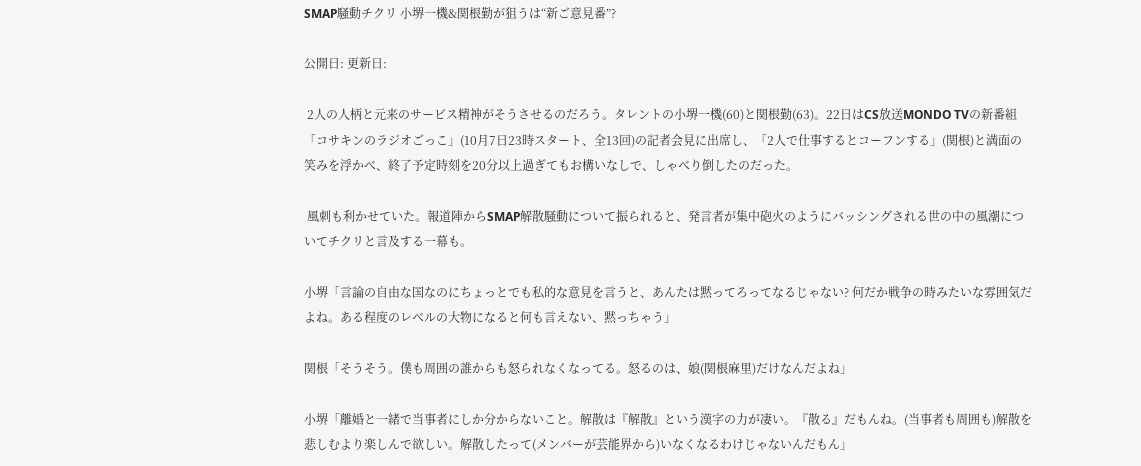SMAP騒動チクリ 小堺一機&関根勤が狙うは“新ご意見番”?

公開日: 更新日:

 2人の人柄と元来のサービス精神がそうさせるのだろう。タレントの小堺一機(60)と関根勤(63)。22日はCS放送MONDO TVの新番組「コサキンのラジオごっこ」(10月7日23時スタート、全13回)の記者会見に出席し、「2人で仕事するとコーフンする」(関根)と満面の笑みを浮かべ、終了予定時刻を20分以上過ぎてもお構いなしで、しゃべり倒したのだった。

 風刺も利かせていた。報道陣からSMAP解散騒動について振られると、発言者が集中砲火のようにバッシングされる世の中の風潮についてチクリと言及する一幕も。

小堺「言論の自由な国なのにちょっとでも私的な意見を言うと、あんたは黙ってろってなるじゃない? 何だか戦争の時みたいな雰囲気だよね。ある程度のレベルの大物になると何も言えない、黙っちゃう」

関根「そうそう。僕も周囲の誰からも怒られなくなってる。怒るのは、娘(関根麻里)だけなんだよね」

小堺「離婚と一緒で当事者にしか分からないこと。解散は『解散』という漢字の力が凄い。『散る』だもんね。(当事者も周囲も)解散を悲しむより楽しんで欲しい。解散したって(メンバーが芸能界から)いなくなるわけじゃないんだもん」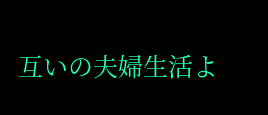互いの夫婦生活よ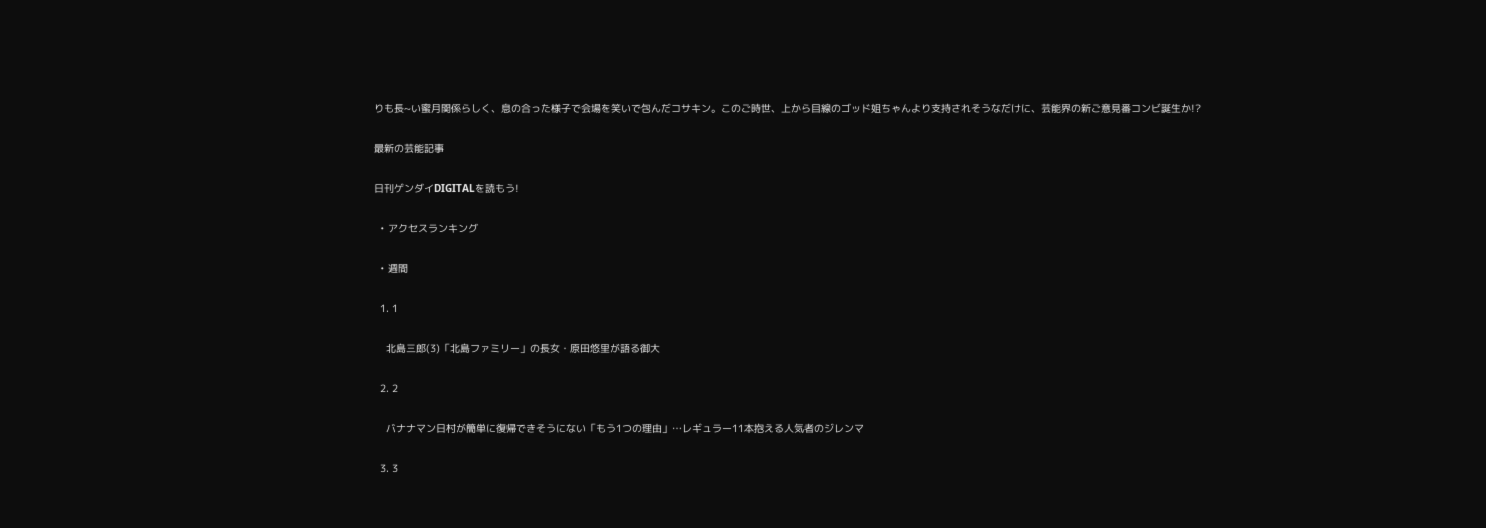りも長~い蜜月関係らしく、息の合った様子で会場を笑いで包んだコサキン。このご時世、上から目線のゴッド姐ちゃんより支持されそうなだけに、芸能界の新ご意見番コンビ誕生か!?

最新の芸能記事

日刊ゲンダイDIGITALを読もう!

  • アクセスランキング

  • 週間

  1. 1

    北島三郎(3)「北島ファミリー」の長女・原田悠里が語る御大

  2. 2

    バナナマン日村が簡単に復帰できそうにない「もう1つの理由」…レギュラー11本抱える人気者のジレンマ

  3. 3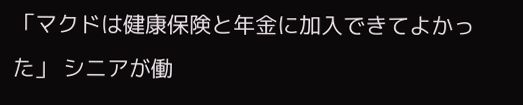「マクドは健康保険と年金に加入できてよかった」 シニアが働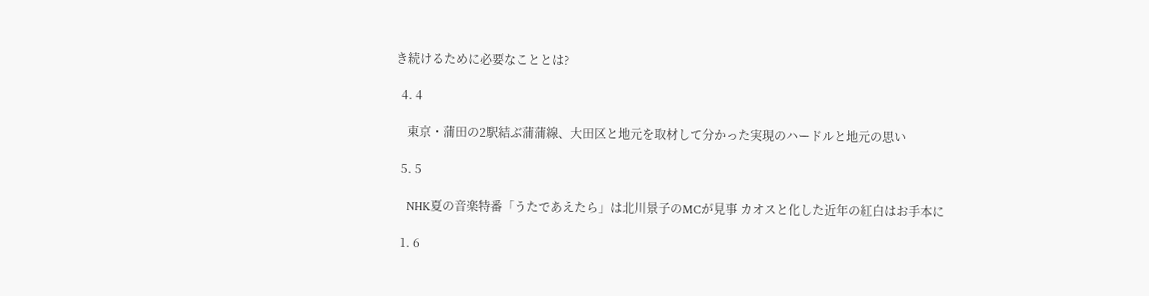き続けるために必要なこととは?

  4. 4

    東京・蒲田の2駅結ぶ蒲蒲線、大田区と地元を取材して分かった実現のハードルと地元の思い

  5. 5

    NHK夏の音楽特番「うたであえたら」は北川景子のMCが見事 カオスと化した近年の紅白はお手本に

  1. 6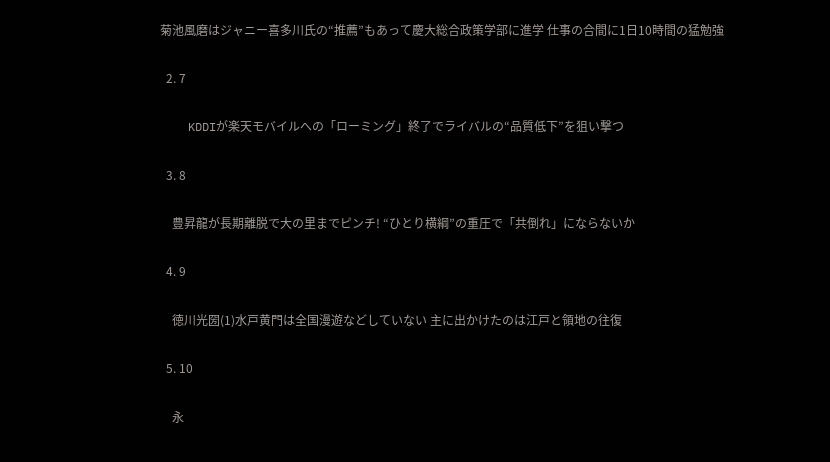菊池風磨はジャニー喜多川氏の“推薦”もあって慶大総合政策学部に進学 仕事の合間に1日10時間の猛勉強

  2. 7

    KDDIが楽天モバイルへの「ローミング」終了でライバルの“品質低下”を狙い撃つ

  3. 8

    豊昇龍が長期離脱で大の里までピンチ! “ひとり横綱”の重圧で「共倒れ」にならないか

  4. 9

    徳川光圀(1)水戸黄門は全国漫遊などしていない 主に出かけたのは江戸と領地の往復

  5. 10

    永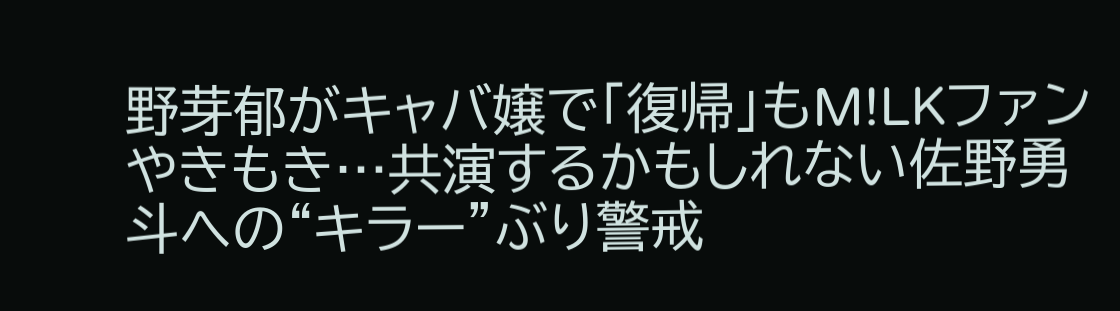野芽郁がキャバ嬢で「復帰」もM!LKファンやきもき…共演するかもしれない佐野勇斗への“キラー”ぶり警戒